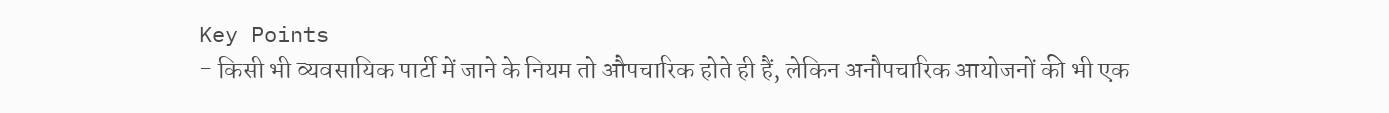Key Points
- किसी भी व्यवसायिक पार्टी में जाने के नियम तो औपचारिक होते ही हैं, लेकिन अनौपचारिक आयोजनों की भी एक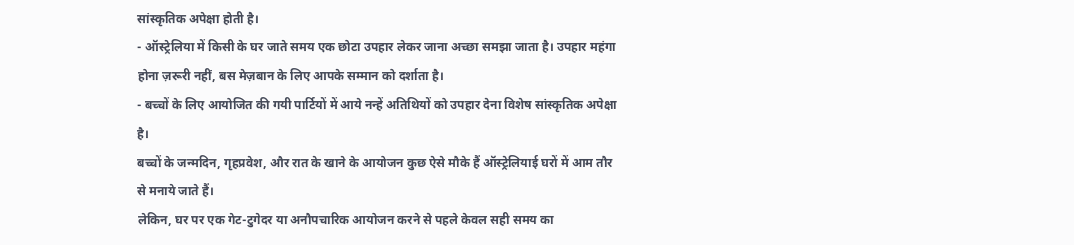सांस्कृतिक अपेक्षा होती है।
- ऑस्ट्रेलिया में किसी के घर जाते समय एक छोटा उपहार लेकर जाना अच्छा समझा जाता है। उपहार महंगा होना ज़रूरी नहीं, बस मेज़बान के लिए आपके सम्मान को दर्शाता है।
- बच्चों के लिए आयोजित की गयी पार्टियों में आये नन्हें अतिथियों को उपहार देना विशेष सांस्कृतिक अपेक्षा है।
बच्चों के जन्मदिन, गृहप्रवेश, और रात के खाने के आयोजन कुछ ऐसे मौके हैं ऑस्ट्रेलियाई घरों में आम तौर से मनाये जाते हैं।
लेकिन, घर पर एक गेट-टुगेदर या अनौपचारिक आयोजन करने से पहले केवल सही समय का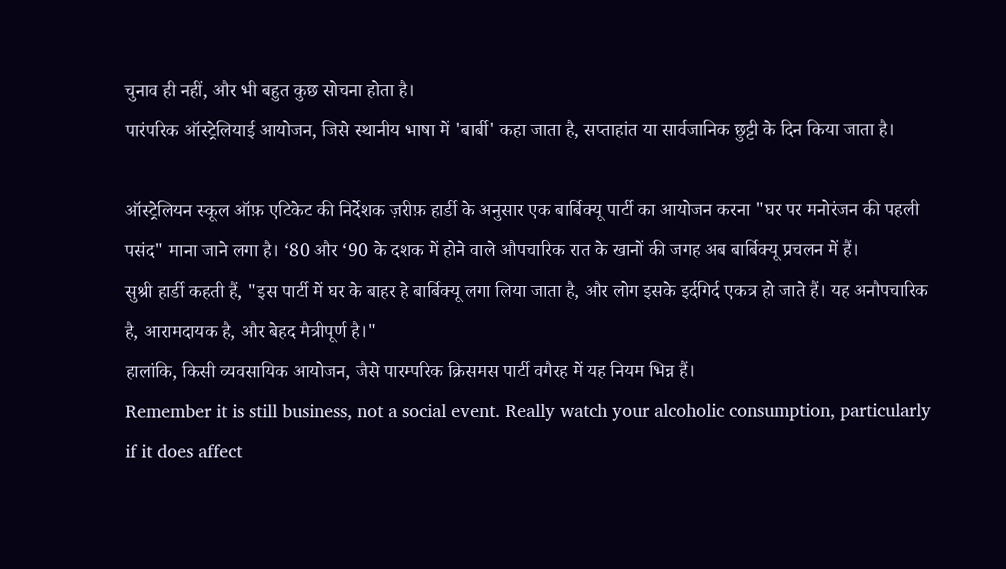चुनाव ही नहीं, और भी बहुत कुछ सोचना होता है।
पारंपरिक ऑस्ट्रेलियाई आयोजन, जिसे स्थानीय भाषा में 'बार्बी' कहा जाता है, सप्ताहांत या सार्वजानिक छुट्टी के दिन किया जाता है।

ऑस्ट्रेलियन स्कूल ऑफ़ एटिकेट की निर्देशक ज़रीफ़ हार्डी के अनुसार एक बार्बिक्यू पार्टी का आयोजन करना "घर पर मनोरंजन की पहली पसंद" माना जाने लगा है। ‘80 और ‘90 के दशक में होने वाले औपचारिक रात के खानों की जगह अब बार्बिक्यू प्रचलन में हैं।
सुश्री हार्डी कहती हैं, "इस पार्टी में घर के बाहर हे बार्बिक्यू लगा लिया जाता है, और लोग इसके इर्दगिर्द एकत्र हो जाते हैं। यह अनौपचारिक है, आरामदायक है, और बेहद मैत्रीपूर्ण है।"
हालांकि, किसी व्यवसायिक आयोजन, जैसे पारम्परिक क्रिसमस पार्टी वगैरह में यह नियम भिन्न हैं।
Remember it is still business, not a social event. Really watch your alcoholic consumption, particularly if it does affect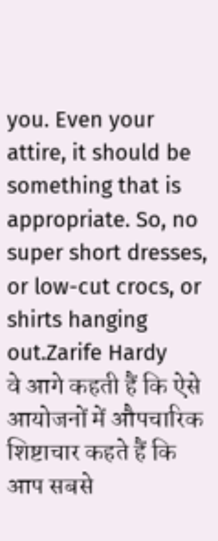you. Even your attire, it should be something that is appropriate. So, no super short dresses, or low-cut crocs, or shirts hanging out.Zarife Hardy
वे आगे कहती हैं कि ऐसे आयोजनों में औपचारिक शिष्टाचार कहते हैं कि आप सबसे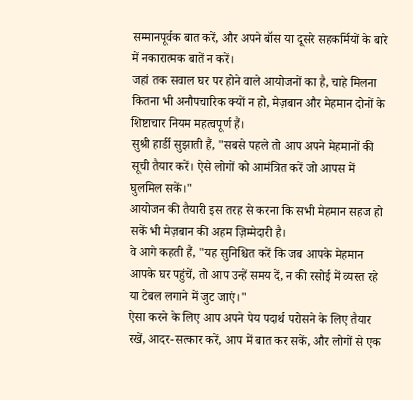सम्मानपूर्वक बात करें, और अपने बॉस या दूसरे सहकर्मियों के बारे में नकारात्मक बातें न करें।
जहां तक सवाल घर पर होने वाले आयोजनों का है, चाहे मिलना कितना भी अनौपचारिक क्यों न हो, मेज़बान और मेहमान दोनों के शिष्टाचार नियम महत्वपूर्ण हैं।
सुश्री हार्डी सुझाती हैं, "सबसे पहले तो आप अपने मेहमानों की सूची तैयार करें। ऐसे लोगों को आमंत्रित करें जो आपस में घुलमिल सकें।"
आयोजन की तैयारी इस तरह से करना कि सभी मेहमान सहज हो सकें भी मेज़बान की अहम ज़िम्मेदारी है।
वे आगे कहती हैं, "यह सुनिश्चित करें कि जब आपके मेहमान आपके घर पहुंचें, तो आप उन्हें समय दें, न की रसोई में व्यस्त रहे या टेबल लगाने में जुट जाएं।"
ऐसा करने के लिए आप अपने पेय पदार्थ परोसने के लिए तैयार रखें, आदर-सत्कार करें, आप में बात कर सकें, और लोगों से एक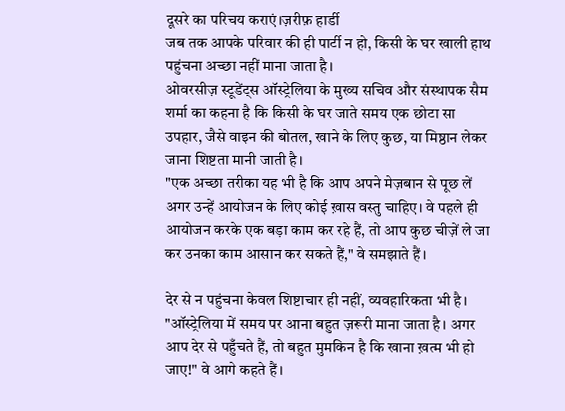दूसरे का परिचय कराएं।ज़रीफ़ हार्डी
जब तक आपके परिवार की ही पार्टी न हो, किसी के घर खाली हाथ पहुंचना अच्छा नहीं माना जाता है।
ओवरसीज़ स्टूडेंट्स ऑस्ट्रेलिया के मुख्य सचिव और संस्थापक सैम शर्मा का कहना है कि किसी के घर जाते समय एक छोटा सा उपहार, जैसे वाइन की बोतल, खाने के लिए कुछ, या मिष्ठान लेकर जाना शिष्टता मानी जाती है।
"एक अच्छा तरीका यह भी है कि आप अपने मेज़बान से पूछ लें अगर उन्हें आयोजन के लिए कोई ख़ास वस्तु चाहिए। वे पहले ही आयोजन करके एक बड़ा काम कर रहे हैं, तो आप कुछ चीज़ें ले जा कर उनका काम आसान कर सकते हैं," वे समझाते हैं।

देर से न पहुंचना केवल शिष्टाचार ही नहीं, व्यवहारिकता भी है।
"ऑस्ट्रेलिया में समय पर आना बहुत ज़रूरी माना जाता है। अगर आप देर से पहुँचते हैं, तो बहुत मुमकिन है कि खाना ख़त्म भी हो जाए!" वे आगे कहते हैं।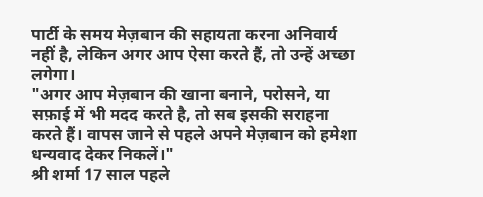पार्टी के समय मेज़बान की सहायता करना अनिवार्य नहीं है, लेकिन अगर आप ऐसा करते हैं, तो उन्हें अच्छा लगेगा।
"अगर आप मेज़बान की खाना बनाने, परोसने, या सफ़ाई में भी मदद करते है, तो सब इसकी सराहना करते हैं। वापस जाने से पहले अपने मेज़बान को हमेशा धन्यवाद देकर निकलें।"
श्री शर्मा 17 साल पहले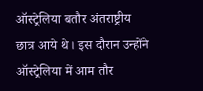ऑस्ट्रेलिया बतौर अंतराष्ट्रीय छात्र आये थे। इस दौरान उन्होंने ऑस्ट्रेलिया में आम तौर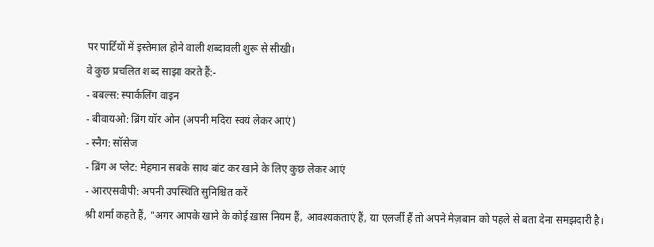पर पार्टियों में इस्तेमाल होने वाली शब्दावली शुरू से सीखी।
वे कुछ प्रचलित शब्द साझा करते हैं:-
- बबल्स: स्पार्कलिंग वाइन
- बीवायओ: ब्रिंग यॉर ओन (अपनी मदिरा स्वयं लेकर आएं)
- स्नैग: सॉसेज
- ब्रिंग अ प्लेट: मेहमान सबके साथ बांट कर खाने के लिए कुछ लेकर आएं
- आरएसवीपी: अपनी उपस्थिति सुनिश्चित करें
श्री शर्मा कहते हैं, "अगर आपके खाने के कोई ख़ास नियम हैं, आवश्यकताएं हैं, या एलर्जी हैं तो अपने मेज़बान को पहले से बता देना समझदारी है।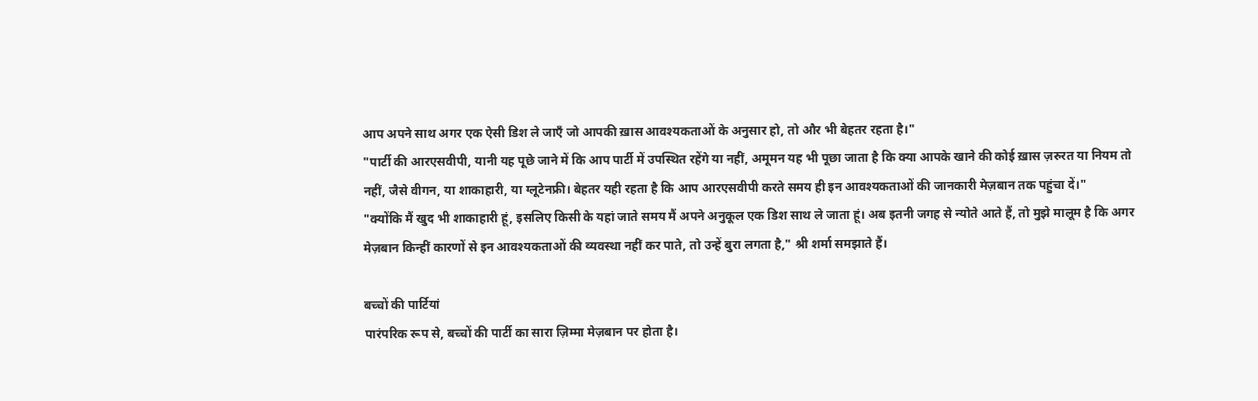आप अपने साथ अगर एक ऐसी डिश ले जाएँ जो आपकी ख़ास आवश्यकताओं के अनुसार हो, तो और भी बेहतर रहता है।"
"पार्टी की आरएसवीपी, यानी यह पूछे जाने में कि आप पार्टी में उपस्थित रहेंगे या नहीं, अमूमन यह भी पूछा जाता है कि क्या आपके खाने की कोई ख़ास ज़रुरत या नियम तो नहीं, जैसे वीगन, या शाकाहारी, या ग्लूटेनफ्री। बेहतर यही रहता है कि आप आरएसवीपी करते समय ही इन आवश्यकताओं की जानकारी मेज़बान तक पहुंचा दें।"
"क्योंकि मैं खुद भी शाकाहारी हूं, इसलिए किसी के यहां जाते समय मैं अपने अनुकूल एक डिश साथ ले जाता हूं। अब इतनी जगह से न्योते आते हैं, तो मुझे मालूम है कि अगर मेज़बान किन्हीं कारणों से इन आवश्यकताओं की व्यवस्था नहीं कर पाते, तो उन्हें बुरा लगता है," श्री शर्मा समझाते हैं।

बच्चों की पार्टियां
पारंपरिक रूप से, बच्चों की पार्टी का सारा ज़िम्मा मेज़बान पर होता है।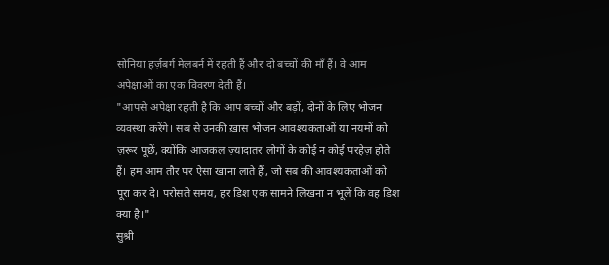सोनिया हर्ज़बर्ग मेलबर्न में रहती हैं और दो बच्चों की माँ हैं। वे आम अपेक्षाओं का एक विवरण देती हैं।
"आपसे अपेक्षा रहती है कि आप बच्चों और बड़ों, दोनों के लिए भोजन व्यवस्था करेंगे। सब से उनकी ख़ास भोजन आवश्यकताओं या नयमों को ज़रूर पूछें, क्योंकि आजकल ज़्यादातर लोगों के कोई न कोई परहेज़ होते हैं। हम आम तौर पर ऐसा खाना लाते हैं, जो सब की आवश्यकताओं को पूरा कर दे। परोसते समय, हर डिश एक सामने लिखना न भूलें कि वह डिश क्या है।"
सुश्री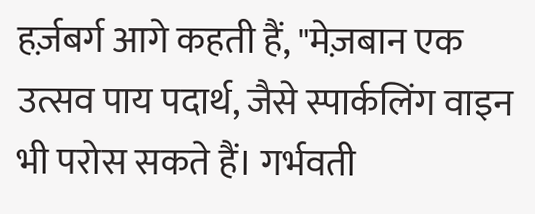हर्ज़बर्ग आगे कहती हैं, "मेज़बान एक उत्सव पाय पदार्थ, जैसे स्पार्कलिंग वाइन भी परोस सकते हैं। गर्भवती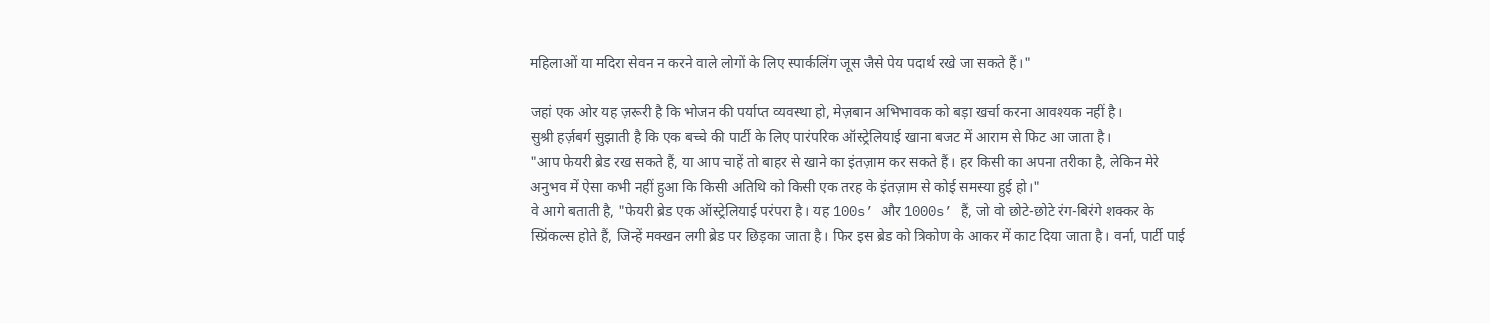महिलाओं या मदिरा सेवन न करने वाले लोगों के लिए स्पार्कलिंग जूस जैसे पेय पदार्थ रखे जा सकते हैं।"

जहां एक ओर यह ज़रूरी है कि भोजन की पर्याप्त व्यवस्था हो, मेज़बान अभिभावक को बड़ा खर्चा करना आवश्यक नहीं है।
सुश्री हर्ज़बर्ग सुझाती है कि एक बच्चे की पार्टी के लिए पारंपरिक ऑस्ट्रेलियाई खाना बजट में आराम से फिट आ जाता है।
"आप फेयरी ब्रेड रख सकते हैं, या आप चाहें तो बाहर से खाने का इंतज़ाम कर सकते हैं। हर किसी का अपना तरीका है, लेकिन मेरे अनुभव में ऐसा कभी नहीं हुआ कि किसी अतिथि को किसी एक तरह के इंतज़ाम से कोई समस्या हुई हो।"
वे आगे बताती है, "फेयरी ब्रेड एक ऑस्ट्रेलियाई परंपरा है। यह 100s’ और 1000s’ हैं, जो वो छोटे-छोटे रंग-बिरंगे शक्कर के स्प्रिंकल्स होते हैं, जिन्हें मक्खन लगी ब्रेड पर छिड़का जाता है। फिर इस ब्रेड को त्रिकोण के आकर में काट दिया जाता है। वर्ना, पार्टी पाई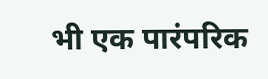भी एक पारंपरिक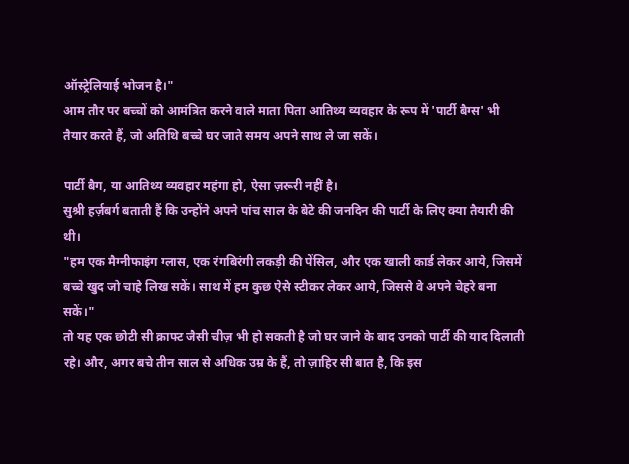ऑस्ट्रेलियाई भोजन है।"
आम तौर पर बच्चों को आमंत्रित करने वाले माता पिता आतिथ्य व्यवहार के रूप में 'पार्टी बैग्स' भी तैयार करते हैं, जो अतिथि बच्चे घर जाते समय अपने साथ ले जा सकें।

पार्टी बैग, या आतिथ्य व्यवहार महंगा हो, ऐसा ज़रूरी नहीं है।
सुश्री हर्ज़बर्ग बताती हैं कि उन्होंने अपने पांच साल के बेटे की जनदिन की पार्टी के लिए क्या तैयारी की थी।
"हम एक मैग्नीफाइंग ग्लास, एक रंगबिरंगी लकड़ी की पेंसिल, और एक खाली कार्ड लेकर आये, जिसमें बच्चे खुद जो चाहे लिख सकें। साथ में हम कुछ ऐसे स्टीकर लेकर आये, जिससे वे अपने चेहरे बना सकें।"
तो यह एक छोटी सी क्राफ्ट जैसी चीज़ भी हो सकती है जो घर जाने के बाद उनको पार्टी की याद दिलाती रहे। और, अगर बचे तीन साल से अधिक उम्र के हैं, तो ज़ाहिर सी बात है, कि इस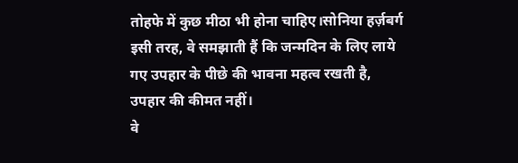तोहफे में कुछ मीठा भी होना चाहिए।सोनिया हर्ज़बर्ग
इसी तरह, वे समझाती हैं कि जन्मदिन के लिए लाये गए उपहार के पीछे की भावना महत्व रखती है, उपहार की कीमत नहीं।
वे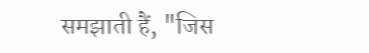समझाती हैं, "जिस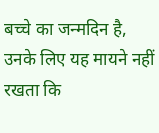बच्चे का जन्मदिन है, उनके लिए यह मायने नहीं रखता कि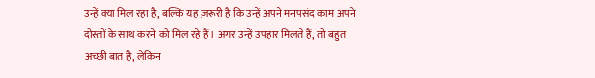उन्हें क्या मिल रहा है, बल्कि यह ज़रूरी है कि उन्हें अपने मनपसंद काम अपने दोस्तों के साथ करने को मिल रहे हैं। अगर उन्हें उपहार मिलते हैं, तो बहुत अच्छी बात है, लेकिन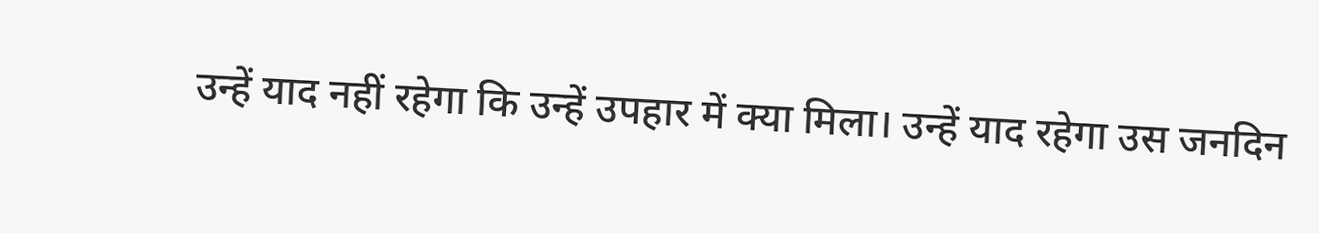उन्हें याद नहीं रहेगा कि उन्हें उपहार में क्या मिला। उन्हें याद रहेगा उस जनदिन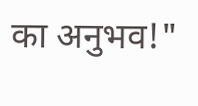का अनुभव!"